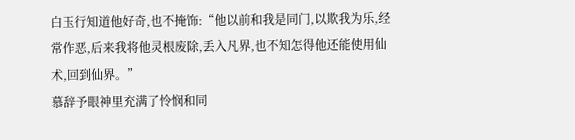白玉行知道他好奇,也不掩饰:“他以前和我是同门,以欺我为乐,经常作恶,后来我将他灵根废除,丢入凡界,也不知怎得他还能使用仙术,回到仙界。”
慕辞予眼神里充满了怜悯和同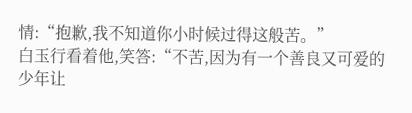情:“抱歉,我不知道你小时候过得这般苦。”
白玉行看着他,笑答:“不苦,因为有一个善良又可爱的少年让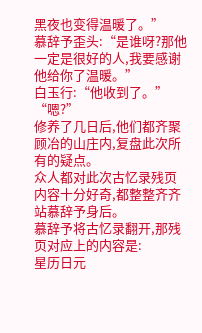黑夜也变得温暖了。”
慕辞予歪头:“是谁呀?那他一定是很好的人,我要感谢他给你了温暖。”
白玉行:“他收到了。” “嗯?”
修养了几日后,他们都齐聚顾冶的山庄内,复盘此次所有的疑点。
众人都对此次古忆录残页内容十分好奇,都整整齐齐站慕辞予身后。
慕辞予将古忆录翻开,那残页对应上的内容是:
星历日元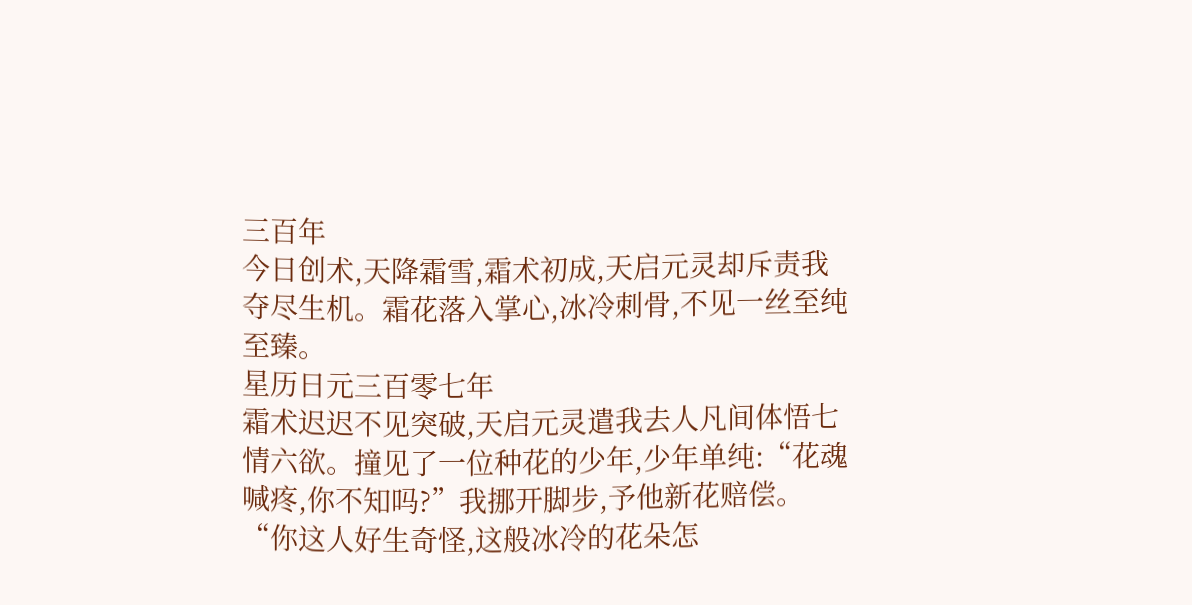三百年
今日创术,天降霜雪,霜术初成,天启元灵却斥责我夺尽生机。霜花落入掌心,冰冷刺骨,不见一丝至纯至臻。
星历日元三百零七年
霜术迟迟不见突破,天启元灵遣我去人凡间体悟七情六欲。撞见了一位种花的少年,少年单纯:“花魂喊疼,你不知吗?”我挪开脚步,予他新花赔偿。
“你这人好生奇怪,这般冰冷的花朵怎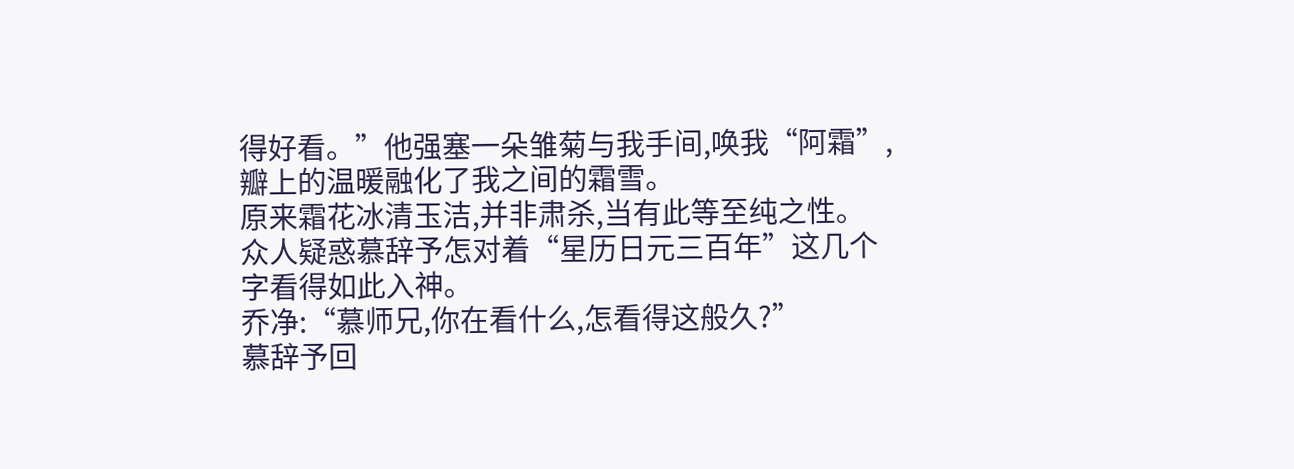得好看。”他强塞一朵雏菊与我手间,唤我“阿霜”,瓣上的温暖融化了我之间的霜雪。
原来霜花冰清玉洁,并非肃杀,当有此等至纯之性。
众人疑惑慕辞予怎对着“星历日元三百年”这几个字看得如此入神。
乔净:“慕师兄,你在看什么,怎看得这般久?”
慕辞予回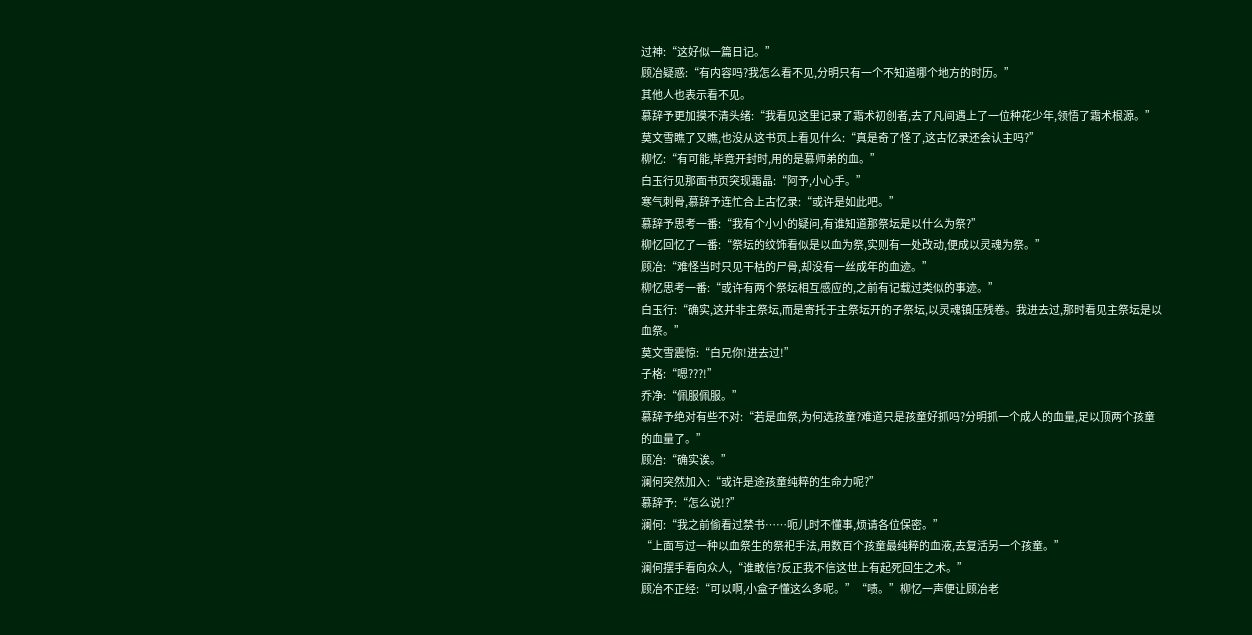过神:“这好似一篇日记。”
顾冶疑惑:“有内容吗?我怎么看不见,分明只有一个不知道哪个地方的时历。”
其他人也表示看不见。
慕辞予更加摸不清头绪:“我看见这里记录了霜术初创者,去了凡间遇上了一位种花少年,领悟了霜术根源。”
莫文雪瞧了又瞧,也没从这书页上看见什么:“真是奇了怪了,这古忆录还会认主吗?”
柳忆:“有可能,毕竟开封时,用的是慕师弟的血。”
白玉行见那面书页突现霜晶:“阿予,小心手。”
寒气刺骨,慕辞予连忙合上古忆录:“或许是如此吧。”
慕辞予思考一番:“我有个小小的疑问,有谁知道那祭坛是以什么为祭?”
柳忆回忆了一番:“祭坛的纹饰看似是以血为祭,实则有一处改动,便成以灵魂为祭。”
顾冶:“难怪当时只见干枯的尸骨,却没有一丝成年的血迹。”
柳忆思考一番:“或许有两个祭坛相互感应的,之前有记载过类似的事迹。”
白玉行:“确实,这并非主祭坛,而是寄托于主祭坛开的子祭坛,以灵魂镇压残卷。我进去过,那时看见主祭坛是以血祭。”
莫文雪震惊:“白兄你!进去过!”
子格:“嗯???!”
乔净:“佩服佩服。”
慕辞予绝对有些不对:“若是血祭,为何选孩童?难道只是孩童好抓吗?分明抓一个成人的血量,足以顶两个孩童的血量了。”
顾冶:“确实诶。”
澜何突然加入:“或许是途孩童纯粹的生命力呢?”
慕辞予:“怎么说!?”
澜何:“我之前偷看过禁书……呃儿时不懂事,烦请各位保密。”
“上面写过一种以血祭生的祭祀手法,用数百个孩童最纯粹的血液,去复活另一个孩童。”
澜何摆手看向众人,“谁敢信?反正我不信这世上有起死回生之术。”
顾冶不正经:“可以啊,小盒子懂这么多呢。”“啧。”柳忆一声便让顾冶老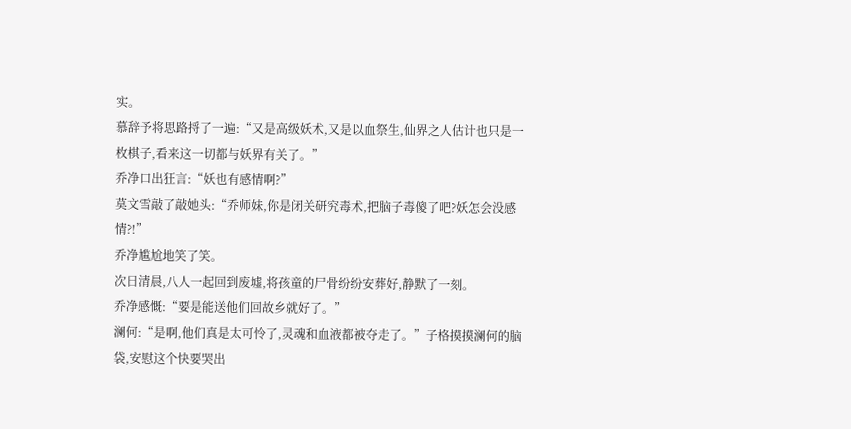实。
慕辞予将思路捋了一遍:“又是高级妖术,又是以血祭生,仙界之人估计也只是一枚棋子,看来这一切都与妖界有关了。”
乔净口出狂言:“妖也有感情啊?”
莫文雪敲了敲她头:“乔师妹,你是闭关研究毒术,把脑子毒傻了吧?妖怎会没感情?!”
乔净尴尬地笑了笑。
次日清晨,八人一起回到废墟,将孩童的尸骨纷纷安葬好,静默了一刻。
乔净感慨:“要是能送他们回故乡就好了。”
澜何:“是啊,他们真是太可怜了,灵魂和血液都被夺走了。”子格摸摸澜何的脑袋,安慰这个快要哭出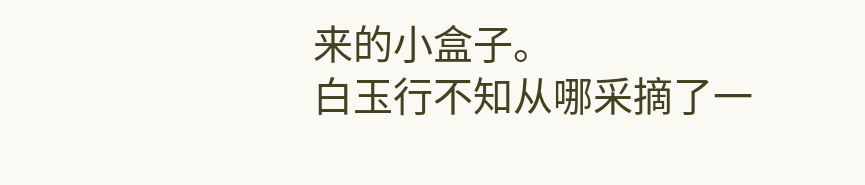来的小盒子。
白玉行不知从哪采摘了一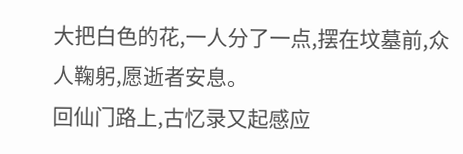大把白色的花,一人分了一点,摆在坟墓前,众人鞠躬,愿逝者安息。
回仙门路上,古忆录又起感应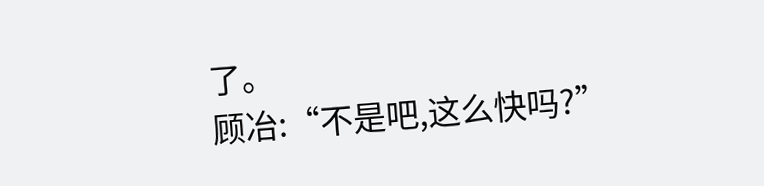了。
顾冶:“不是吧,这么快吗?”